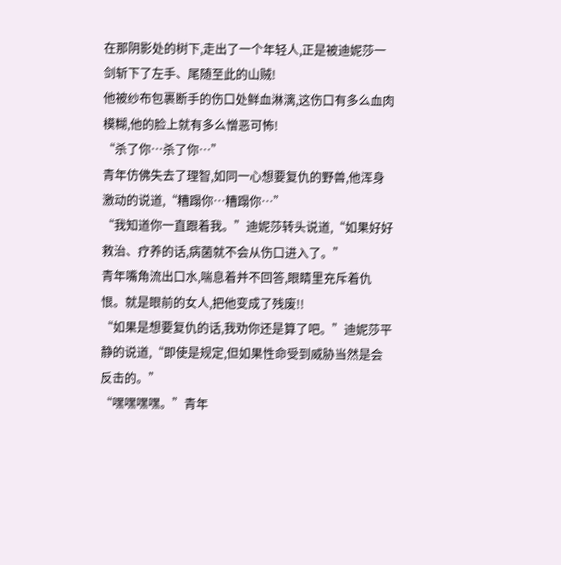在那阴影处的树下,走出了一个年轻人,正是被迪妮莎一剑斩下了左手、尾随至此的山贼!
他被纱布包裹断手的伤口处鲜血淋漓,这伤口有多么血肉模糊,他的脸上就有多么憎恶可怖!
“杀了你…杀了你…”
青年仿佛失去了理智,如同一心想要复仇的野兽,他浑身激动的说道,“糟蹋你…糟蹋你…”
“我知道你一直跟着我。”迪妮莎转头说道,“如果好好救治、疗养的话,病菌就不会从伤口进入了。”
青年嘴角流出口水,喘息着并不回答,眼睛里充斥着仇恨。就是眼前的女人,把他变成了残废!!
“如果是想要复仇的话,我劝你还是算了吧。”迪妮莎平静的说道,“即使是规定,但如果性命受到威胁当然是会反击的。”
“嘿嘿嘿嘿。”青年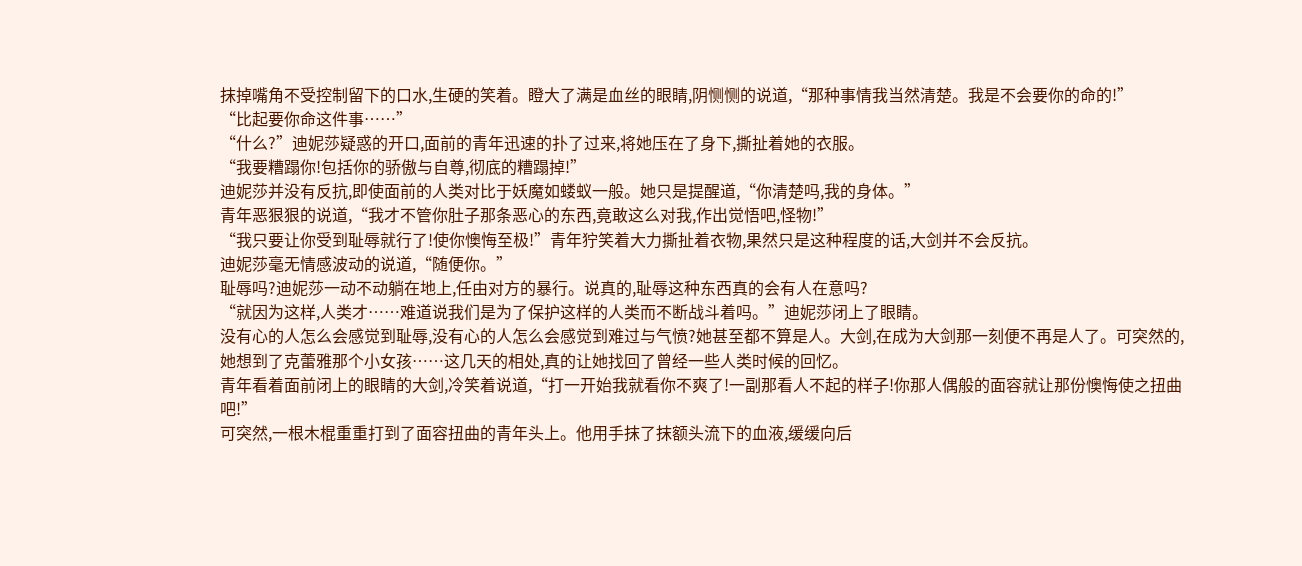抹掉嘴角不受控制留下的口水,生硬的笑着。瞪大了满是血丝的眼睛,阴恻恻的说道,“那种事情我当然清楚。我是不会要你的命的!”
“比起要你命这件事……”
“什么?”迪妮莎疑惑的开口,面前的青年迅速的扑了过来,将她压在了身下,撕扯着她的衣服。
“我要糟蹋你!包括你的骄傲与自尊,彻底的糟蹋掉!”
迪妮莎并没有反抗,即使面前的人类对比于妖魔如蝼蚁一般。她只是提醒道,“你清楚吗,我的身体。”
青年恶狠狠的说道,“我才不管你肚子那条恶心的东西,竟敢这么对我,作出觉悟吧,怪物!”
“我只要让你受到耻辱就行了!使你懊悔至极!”青年狞笑着大力撕扯着衣物,果然只是这种程度的话,大剑并不会反抗。
迪妮莎毫无情感波动的说道,“随便你。”
耻辱吗?迪妮莎一动不动躺在地上,任由对方的暴行。说真的,耻辱这种东西真的会有人在意吗?
“就因为这样,人类才……难道说我们是为了保护这样的人类而不断战斗着吗。”迪妮莎闭上了眼睛。
没有心的人怎么会感觉到耻辱,没有心的人怎么会感觉到难过与气愤?她甚至都不算是人。大剑,在成为大剑那一刻便不再是人了。可突然的,她想到了克蕾雅那个小女孩……这几天的相处,真的让她找回了曾经一些人类时候的回忆。
青年看着面前闭上的眼睛的大剑,冷笑着说道,“打一开始我就看你不爽了!一副那看人不起的样子!你那人偶般的面容就让那份懊悔使之扭曲吧!”
可突然,一根木棍重重打到了面容扭曲的青年头上。他用手抹了抹额头流下的血液,缓缓向后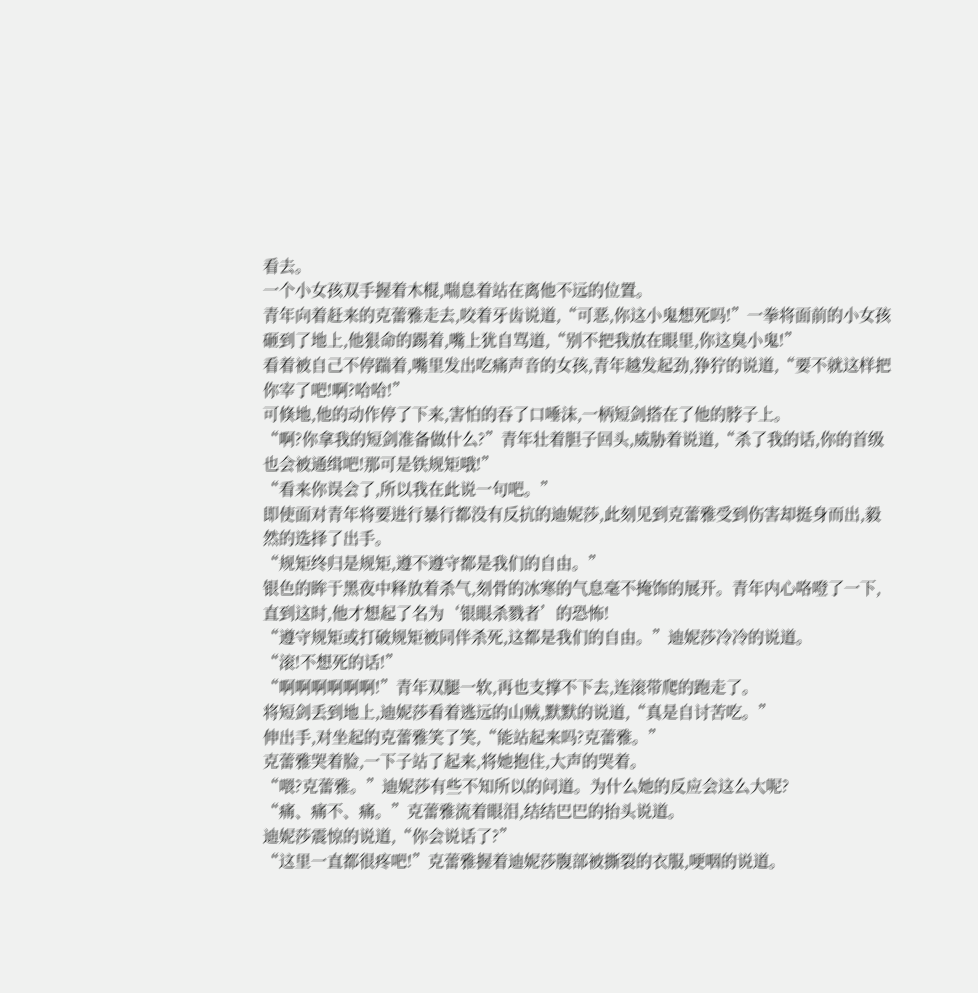看去。
一个小女孩双手握着木棍,喘息着站在离他不远的位置。
青年向着赶来的克蕾雅走去,咬着牙齿说道,“可恶,你这小鬼想死吗!”一拳将面前的小女孩砸到了地上,他狠命的踢着,嘴上犹自骂道,“别不把我放在眼里,你这臭小鬼!”
看着被自己不停踹着,嘴里发出吃痛声音的女孩,青年越发起劲,狰狞的说道,“要不就这样把你宰了吧!啊?哈哈!”
可倏地,他的动作停了下来,害怕的吞了口唾沫,一柄短剑搭在了他的脖子上。
“啊?你拿我的短剑准备做什么?”青年壮着胆子回头,威胁着说道,“杀了我的话,你的首级也会被通缉吧!那可是铁规矩哦!”
“看来你误会了,所以我在此说一句吧。”
即使面对青年将要进行暴行都没有反抗的迪妮莎,此刻见到克蕾雅受到伤害却挺身而出,毅然的选择了出手。
“规矩终归是规矩,遵不遵守都是我们的自由。”
银色的眸于黑夜中释放着杀气,刻骨的冰寒的气息毫不掩饰的展开。青年内心咯噔了一下,直到这时,他才想起了名为‘银眼杀戮者’的恐怖!
“遵守规矩或打破规矩被同伴杀死,这都是我们的自由。”迪妮莎冷冷的说道。
“滚!不想死的话!”
“啊啊啊啊啊啊!”青年双腿一软,再也支撑不下去,连滚带爬的跑走了。
将短剑丢到地上,迪妮莎看着逃远的山贼,默默的说道,“真是自讨苦吃。”
伸出手,对坐起的克蕾雅笑了笑,“能站起来吗?克蕾雅。”
克蕾雅哭着脸,一下子站了起来,将她抱住,大声的哭着。
“喂?克蕾雅。”迪妮莎有些不知所以的问道。为什么她的反应会这么大呢?
“痛、痛不、痛。”克蕾雅流着眼泪,结结巴巴的抬头说道。
迪妮莎震惊的说道,“你会说话了?”
“这里一直都很疼吧!”克蕾雅握着迪妮莎腹部被撕裂的衣服,哽咽的说道。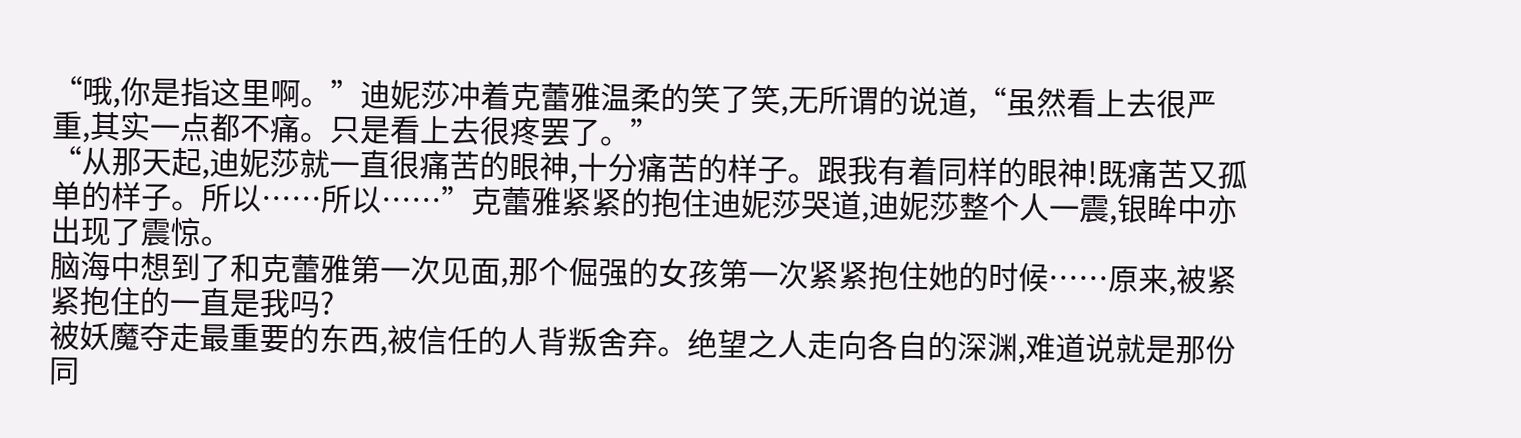“哦,你是指这里啊。”迪妮莎冲着克蕾雅温柔的笑了笑,无所谓的说道,“虽然看上去很严重,其实一点都不痛。只是看上去很疼罢了。”
“从那天起,迪妮莎就一直很痛苦的眼神,十分痛苦的样子。跟我有着同样的眼神!既痛苦又孤单的样子。所以……所以……”克蕾雅紧紧的抱住迪妮莎哭道,迪妮莎整个人一震,银眸中亦出现了震惊。
脑海中想到了和克蕾雅第一次见面,那个倔强的女孩第一次紧紧抱住她的时候……原来,被紧紧抱住的一直是我吗?
被妖魔夺走最重要的东西,被信任的人背叛舍弃。绝望之人走向各自的深渊,难道说就是那份同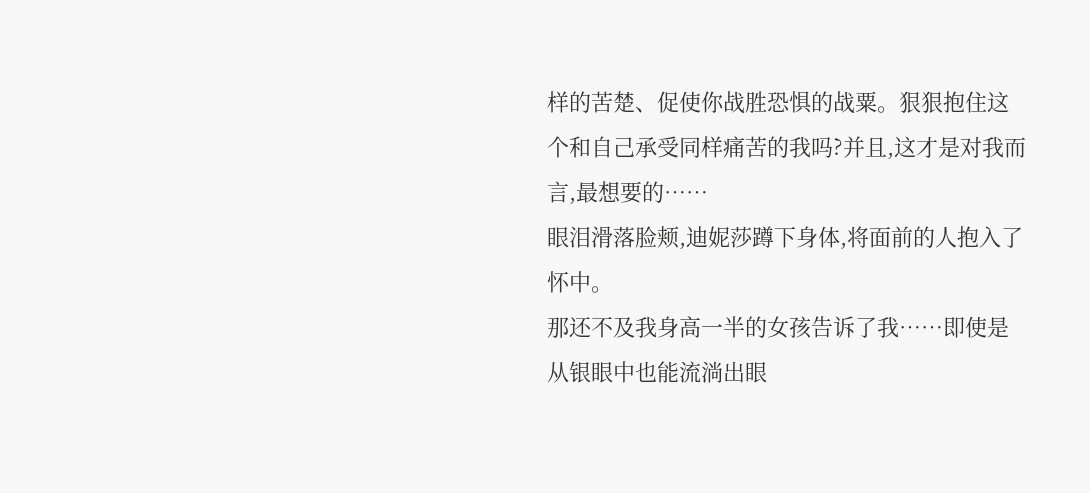样的苦楚、促使你战胜恐惧的战粟。狠狠抱住这个和自己承受同样痛苦的我吗?并且,这才是对我而言,最想要的……
眼泪滑落脸颊,迪妮莎蹲下身体,将面前的人抱入了怀中。
那还不及我身高一半的女孩告诉了我……即使是从银眼中也能流淌出眼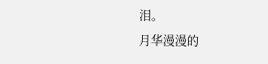泪。
月华漫漫的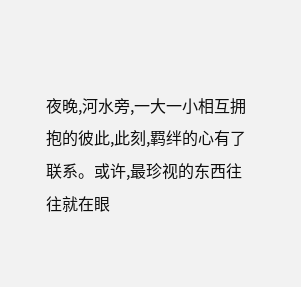夜晚,河水旁,一大一小相互拥抱的彼此,此刻,羁绊的心有了联系。或许,最珍视的东西往往就在眼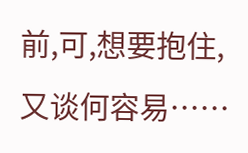前,可,想要抱住,又谈何容易……